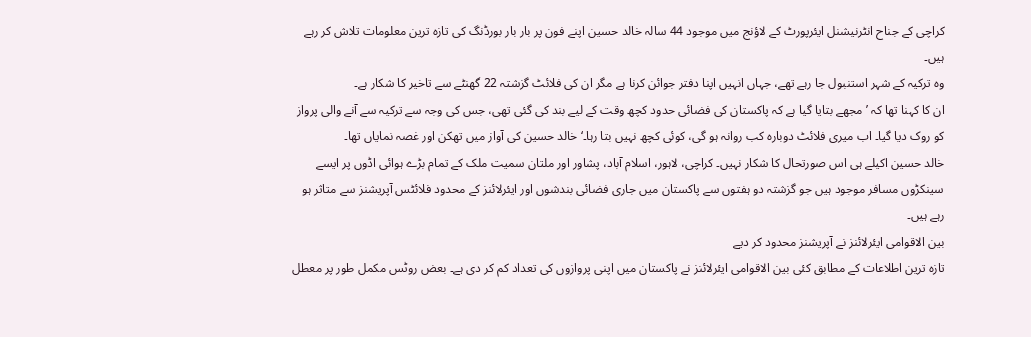کراچی کے جناح انٹرنیشنل ایئرپورٹ کے لاؤنج میں موجود 44 سالہ خالد حسین اپنے فون پر بار بار بورڈنگ کی تازہ ترین معلومات تلاش کر رہے ہیں۔
وہ ترکیہ کے شہر استنبول جا رہے تھے، جہاں انہیں اپنا دفتر جوائن کرنا ہے مگر ان کی فلائٹ گزشتہ 22 گھنٹے سے تاخیر کا شکار ہے۔
ان کا کہنا تھا کہ ’مجھے بتایا گیا ہے کہ پاکستان کی فضائی حدود کچھ وقت کے لیے بند کی گئی تھی، جس کی وجہ سے ترکیہ سے آنے والی پرواز کو روک دیا گیا۔ اب میری فلائٹ دوبارہ کب روانہ ہو گی، کوئی کچھ نہیں بتا رہا۔‘ خالد حسین کی آواز میں تھکن اور غصہ نمایاں تھا۔
خالد حسین اکیلے ہی اس صورتحال کا شکار نہیں۔ کراچی، لاہور، اسلام آباد، پشاور اور ملتان سمیت ملک کے تمام بڑے ہوائی اڈوں پر ایسے سینکڑوں مسافر موجود ہیں جو گزشتہ دو ہفتوں سے پاکستان میں جاری فضائی بندشوں اور ایئرلائنز کے محدود فلائٹس آپریشنز سے متاثر ہو رہے ہیں۔
بین الاقوامی ایئرلائنز نے آپریشنز محدود کر دیے
تازہ ترین اطلاعات کے مطابق کئی بین الاقوامی ایئرلائنز نے پاکستان میں اپنی پروازوں کی تعداد کم کر دی ہے۔ بعض روٹس مکمل طور پر معطل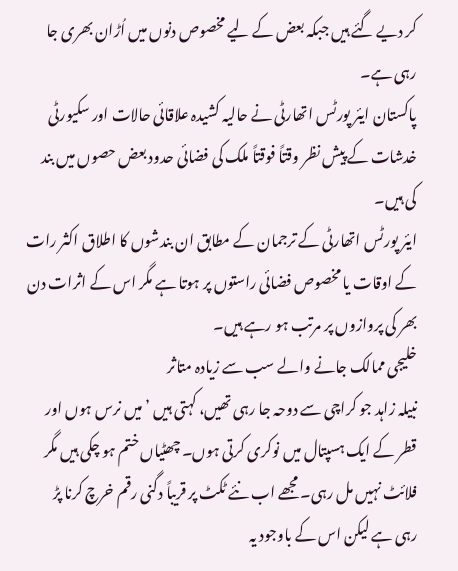کر دیے گئے ہیں جبکہ بعض کے لیے مخصوص دنوں میں اُڑان بھری جا رہی ہے۔
پاکستان ایئر پورٹس اتھارٹی نے حالیہ کشیدہ علاقائی حالات اور سکیورٹی خدشات کے پیش نظر وقتاً فوقتاً ملک کی فضائی حدود بعض حصوں میں بند کی ہیں۔
ایئر پورٹس اتھارٹی کے ترجمان کے مطابق ان بندشوں کا اطلاق اکثر رات کے اوقات یا مخصوص فضائی راستوں پر ہوتا ہے مگر اس کے اثرات دن بھر کی پروازوں پر مرتب ہو رہے ہیں۔
خلیجی ممالک جانے والے سب سے زیادہ متاثر
نبیلہ زاہد جو کراچی سے دوحہ جا رہی تھیں، کہتی ہیں ’میں نرس ہوں اور قطر کے ایک ہسپتال میں نوکری کرتی ہوں۔ چھٹیاں ختم ہو چکی ہیں مگر فلائٹ نہیں مل رہی۔ مجھے اب نئے ٹکٹ پر قریباً دگنی رقم خرچ کرنا پڑ رہی ہے لیکن اس کے باوجود یہ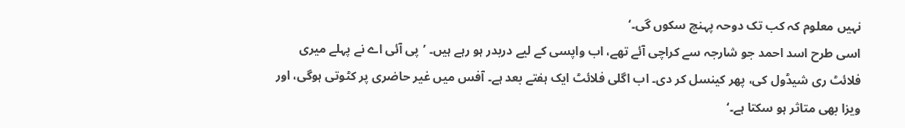نہیں معلوم کہ کب تک دوحہ پہنچ سکوں گی۔‘
اسی طرح اسد احمد جو شارجہ سے کراچی آئے تھے، اب واپسی کے لیے دربدر ہو رہے ہیں۔ ’پی آئی اے نے پہلے میری فلائٹ ری شیڈول کی، پھر کینسل کر دی۔ اب اگلی فلائٹ ایک ہفتے بعد ہے۔ آفس میں غیر حاضری پر کٹوتی ہوگی، اور ویزا بھی متاثر ہو سکتا ہے۔‘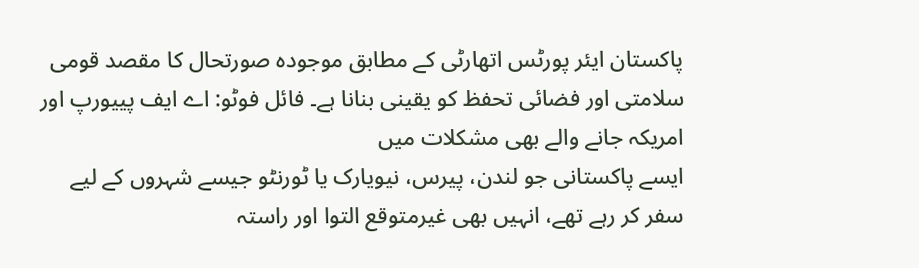پاکستان ایئر پورٹس اتھارٹی کے مطابق موجودہ صورتحال کا مقصد قومی سلامتی اور فضائی تحفظ کو یقینی بنانا ہے۔ فائل فوٹو: اے ایف پییورپ اور امریکہ جانے والے بھی مشکلات میں
ایسے پاکستانی جو لندن، پیرس، نیویارک یا ٹورنٹو جیسے شہروں کے لیے سفر کر رہے تھے، انہیں بھی غیرمتوقع التوا اور راستہ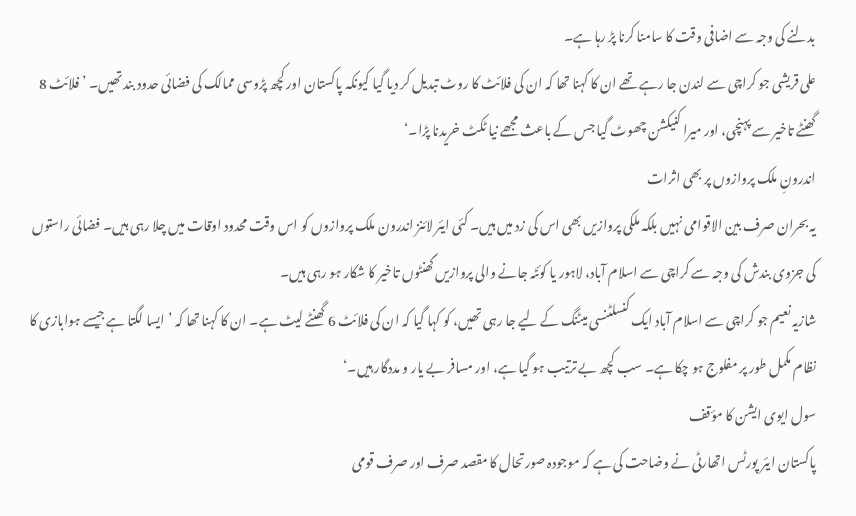بدلنے کی وجہ سے اضافی وقت کا سامنا کرنا پڑ رہا ہے۔
علی قریشی جو کراچی سے لندن جا رہے تھے ان کا کہنا تھا کہ ان کی فلائٹ کا روٹ تبدیل کر دیا گیا کیونکہ پاکستان اور کچھ پڑوسی ممالک کی فضائی حدود بند تھیں۔ ’فلائٹ 8 گھنٹے تاخیر سے پہنچی، اور میرا کنیکشن چھوٹ گیا جس کے باعث مجھے نیا ٹکٹ خریدنا پڑا۔‘
اندرونِ ملک پروازوں پر بھی اثرات
یہ بحران صرف بین الاقوامی نہیں بلکہ ملکی پروازیں بھی اس کی زد میں ہیں۔ کئی ایئر لائنز اندرون ملک پروازوں کو اس وقت محدود اوقات میں چلا رہی ہیں۔ فضائی راستوں کی جزوی بندش کی وجہ سے کراچی سے اسلام آباد، لاہور یا کوئٹہ جانے والی پروازیں گھنٹوں تاخیر کا شکار ہو رہی ہیں۔
شازیہ نعیم جو کراچی سے اسلام آباد ایک کنسلٹنسی میٹنگ کے لیے جا رہی تھیں، کو کہا گیا کہ ان کی فلائٹ 6 گھنٹے لیٹ ہے۔ ان کا کہنا تھا کہ ’ایسا لگتا ہے جیسے ہوابازی کا نظام مکمل طور پر مفلوج ہو چکا ہے۔ سب کچھ بے ترتیب ہو گیا ہے، اور مسافر بے یار و مددگار ہیں۔‘
سول ایوی ایشن کا مؤقف
پاکستان ایئر پورٹس اتھارٹی نے وضاحت کی ہے کہ موجودہ صورتحال کا مقصد صرف اور صرف قومی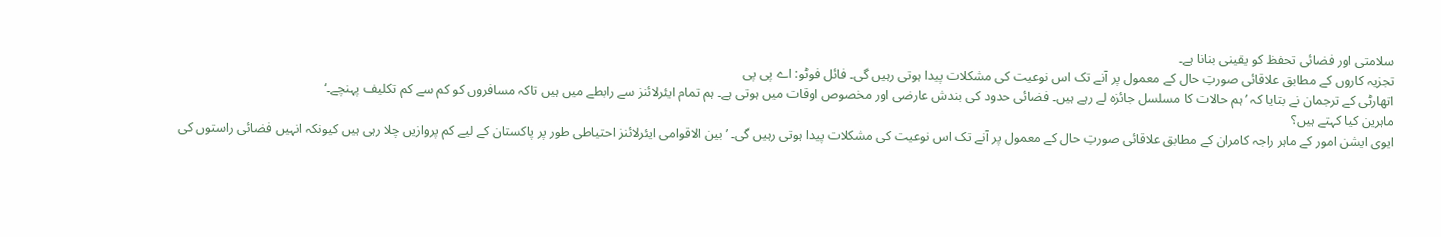سلامتی اور فضائی تحفظ کو یقینی بنانا ہے۔
تجزیہ کاروں کے مطابق علاقائی صورتِ حال کے معمول پر آنے تک اس نوعیت کی مشکلات پیدا ہوتی رہیں گی۔ فائل فوٹو: اے پی پی
اتھارٹی کے ترجمان نے بتایا کہ ’ہم حالات کا مسلسل جائزہ لے رہے ہیں۔ فضائی حدود کی بندش عارضی اور مخصوص اوقات میں ہوتی ہے۔ ہم تمام ایئرلائنز سے رابطے میں ہیں تاکہ مسافروں کو کم سے کم تکلیف پہنچے۔‘
ماہرین کیا کہتے ہیں؟
ایوی ایشن امور کے ماہر راجہ کامران کے مطابق علاقائی صورتِ حال کے معمول پر آنے تک اس نوعیت کی مشکلات پیدا ہوتی رہیں گی۔ ’بین الاقوامی ایئرلائنز احتیاطی طور پر پاکستان کے لیے کم پروازیں چلا رہی ہیں کیونکہ انہیں فضائی راستوں کی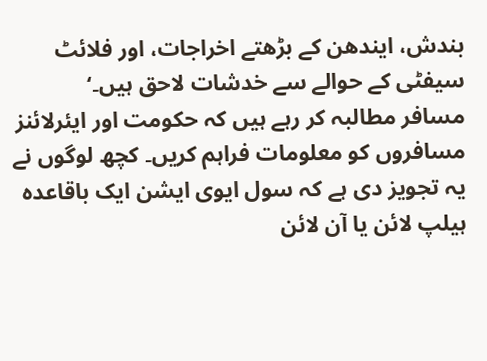بندش، ایندھن کے بڑھتے اخراجات، اور فلائٹ سیفٹی کے حوالے سے خدشات لاحق ہیں۔‘
مسافر مطالبہ کر رہے ہیں کہ حکومت اور ایئرلائنز مسافروں کو معلومات فراہم کریں۔ کچھ لوگوں نے یہ تجویز دی ہے کہ سول ایوی ایشن ایک باقاعدہ ہیلپ لائن یا آن لائن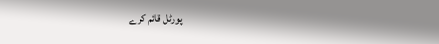پورٹل قائم کرے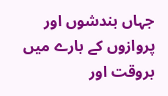جہاں بندشوں اور پروازوں کے بارے میں بروقت اور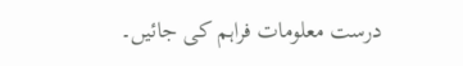درست معلومات فراہم کی جائیں۔